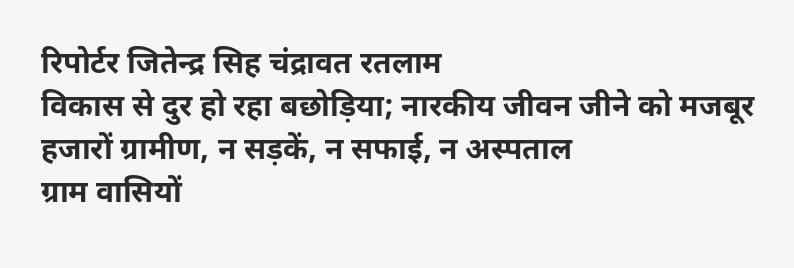रिपोर्टर जितेन्द्र सिह चंद्रावत रतलाम
विकास से दुर हो रहा बछोड़िया; नारकीय जीवन जीने को मजबूर हजारों ग्रामीण, न सड़कें, न सफाई, न अस्पताल
ग्राम वासियों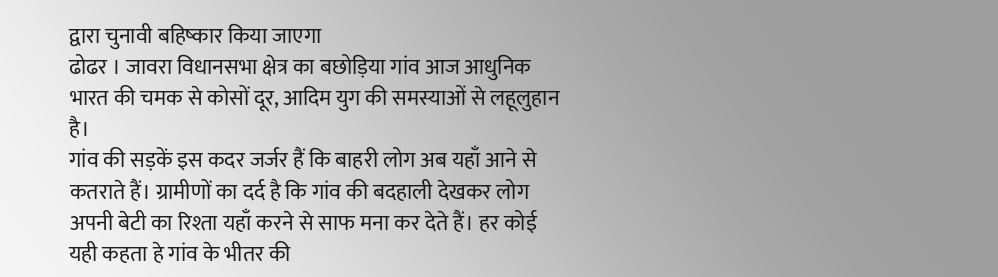द्वारा चुनावी बहिष्कार किया जाएगा
ढोढर । जावरा विधानसभा क्षेत्र का बछोड़िया गांव आज आधुनिक भारत की चमक से कोसों दूर, आदिम युग की समस्याओं से लहूलुहान है।
गांव की सड़कें इस कदर जर्जर हैं कि बाहरी लोग अब यहाँ आने से कतराते हैं। ग्रामीणों का दर्द है कि गांव की बदहाली देखकर लोग अपनी बेटी का रिश्ता यहाँ करने से साफ मना कर देते हैं। हर कोई यही कहता हे गांव के भीतर की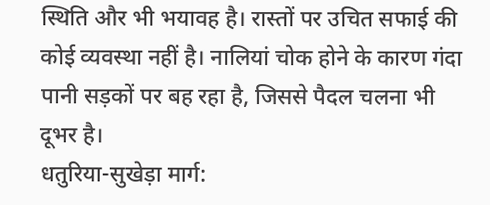स्थिति और भी भयावह है। रास्तों पर उचित सफाई की कोई व्यवस्था नहीं है। नालियां चोक होने के कारण गंदा पानी सड़कों पर बह रहा है, जिससे पैदल चलना भी दूभर है।
धतुरिया-सुखेड़ा मार्ग: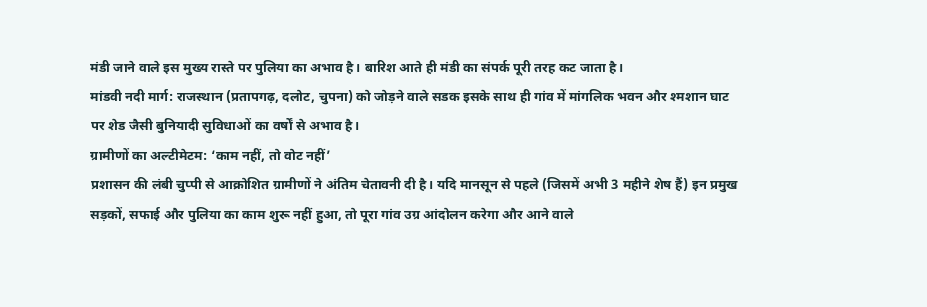मंडी जाने वाले इस मुख्य रास्ते पर पुलिया का अभाव है। बारिश आते ही मंडी का संपर्क पूरी तरह कट जाता है।
मांडवी नदी मार्ग: राजस्थान (प्रतापगढ़, दलोट, चुपना) को जोड़ने वाले सडक इसके साथ ही गांव में मांगलिक भवन और श्मशान घाट पर शेड जैसी बुनियादी सुविधाओं का वर्षों से अभाव है।
ग्रामीणों का अल्टीमेटम: ‘काम नहीं, तो वोट नहीं’
प्रशासन की लंबी चुप्पी से आक्रोशित ग्रामीणों ने अंतिम चेतावनी दी है। यदि मानसून से पहले (जिसमें अभी 3 महीने शेष हैं) इन प्रमुख सड़कों, सफाई और पुलिया का काम शुरू नहीं हुआ, तो पूरा गांव उग्र आंदोलन करेगा और आने वाले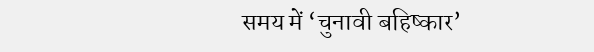समय में ‘चुनावी बहिष्कार’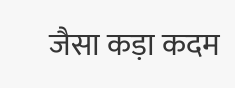जैसा कड़ा कदम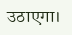उठाएगा।